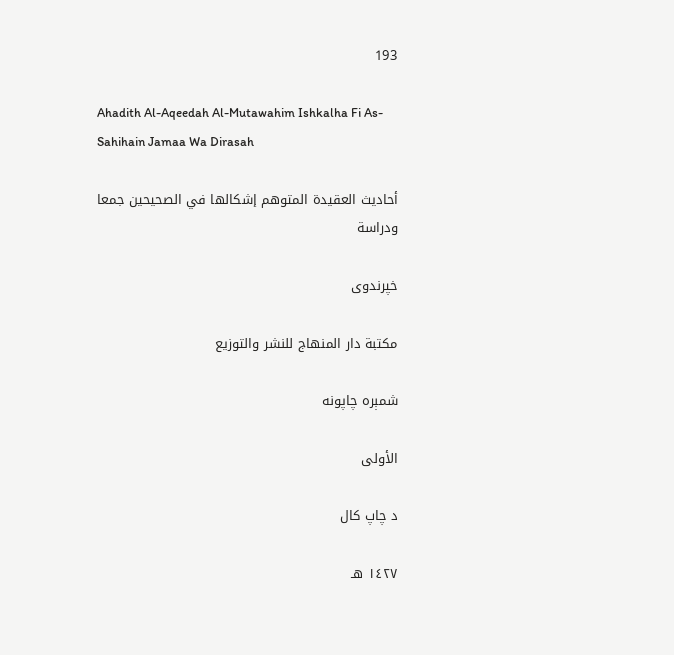193

Ahadith Al-Aqeedah Al-Mutawahim Ishkalha Fi As-Sahihain Jamaa Wa Dirasah

أحاديث العقيدة المتوهم إشكالها في الصحيحين جمعا ودراسة

خپرندوی

مكتبة دار المنهاج للنشر والتوزيع

شمېره چاپونه

الأولى

د چاپ کال

١٤٢٧ هـ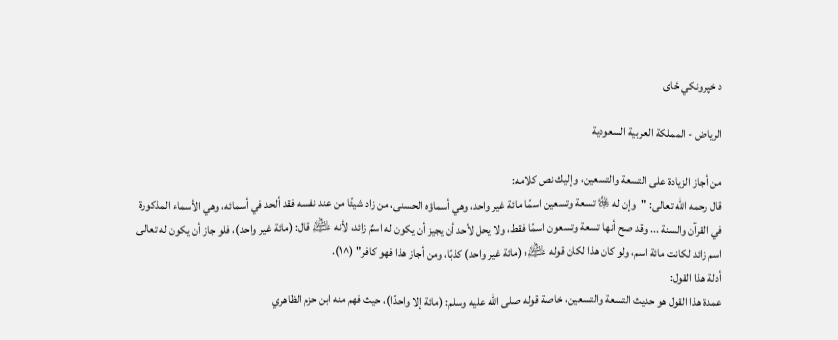د خپرونکي ځای

الرياض - المملكة العربية السعودية

من أجاز الزيادة على التسعة والتسعين، وإليك نص كلامه:
قال رحمه الله تعالى: "وإن له ﷿ تسعة وتسعين اسمًا مائة غير واحد، وهي أسماؤه الحسنى، من زاد شيئًا من عند نفسه فقد ألحد في أسمائه، وهي الأسماء المذكورة في القرآن والسنة ... وقد صح أنها تسعة وتسعون اسمًا فقط، ولا يحل لأحد أن يجيز أن يكون له اسمٌ زائد، لأنه ﵇ قال: (مائة غير واحد)، فلو جاز أن يكون له تعالى اسم زائد لكانت مائة اسم، ولو كان هذا لكان قوله ﵇: (مائة غير واحد) كذبًا، ومن أجاز هذا فهو كافر" (^١).
أدلة هذا القول:
عمدة هذا القول هو حديث التسعة والتسعين، خاصة قوله صلى الله عليه وسلم: (مائة إلا واحدًا)، حيث فهم منه ابن حزم الظاهري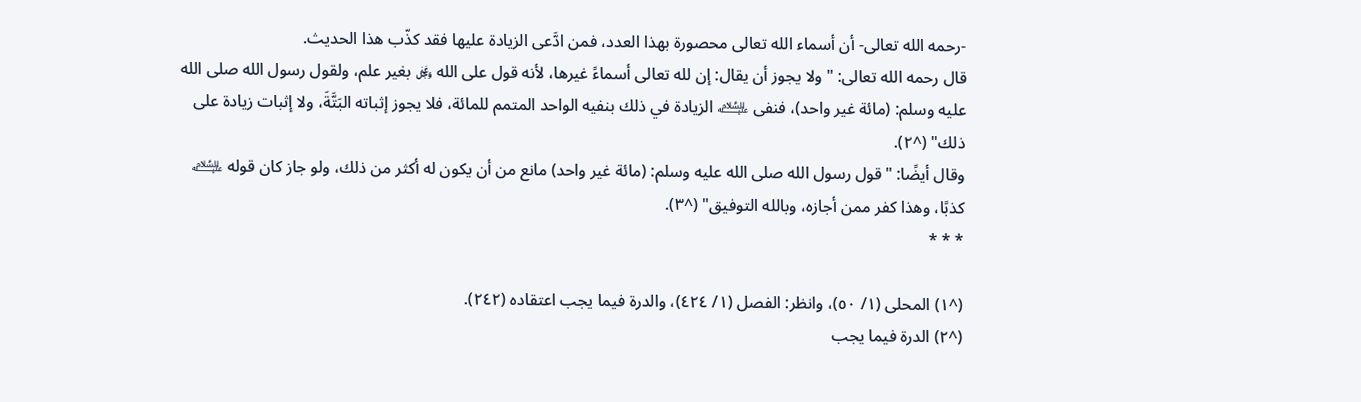-رحمه الله تعالى- أن أسماء الله تعالى محصورة بهذا العدد، فمن ادَّعى الزيادة عليها فقد كذّب هذا الحديث.
قال رحمه الله تعالى: "ولا يجوز أن يقال: إن لله تعالى أسماءً غيرها، لأنه قول على الله ﷿ بغير علم، ولقول رسول الله صلى الله عليه وسلم: (مائة غير واحد)، فنفى ﵇ الزيادة في ذلك بنفيه الواحد المتمم للمائة، فلا يجوز إثباته البَتَّةَ، ولا إثبات زيادة على ذلك" (^٢).
وقال أيضًا: "قول رسول الله صلى الله عليه وسلم: (مائة غير واحد) مانع من أن يكون له أكثر من ذلك، ولو جاز كان قوله ﵇ كذبًا، وهذا كفر ممن أجازه، وبالله التوفيق" (^٣).
* * *

(^١) المحلى (١/ ٥٠)، وانظر: الفصل (١/ ٤٢٤)، والدرة فيما يجب اعتقاده (٢٤٢).
(^٢) الدرة فيما يجب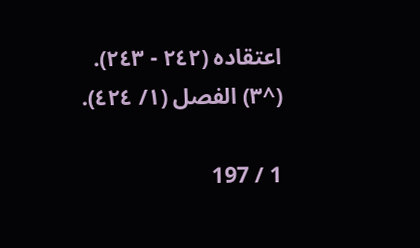اعتقاده (٢٤٢ - ٢٤٣).
(^٣) الفصل (١/ ٤٢٤).

1 / 197